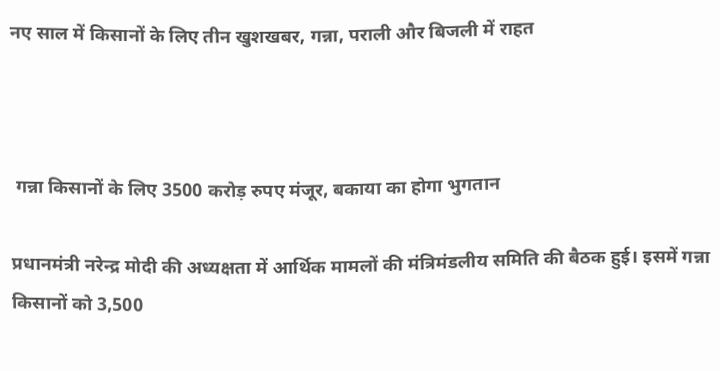नए साल में किसानों के लिए तीन खुशखबर, गन्ना, पराली और बिजली में राहत



 गन्ना किसानों के लिए 3500 करोड़ रुपए मंजूर, बकाया का होगा भुगतान

प्रधानमंत्री नरेन्द्र मोदी की अध्यक्षता में आर्थिक मामलों की मंत्रिमंडलीय समिति की बैठक हुई। इसमें गन्ना किसानों को 3,500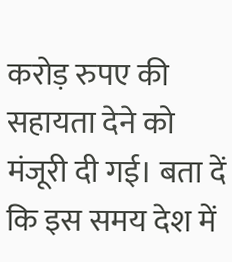करोड़ रुपए की सहायता देने को मंजूरी दी गई। बता दें कि इस समय देश में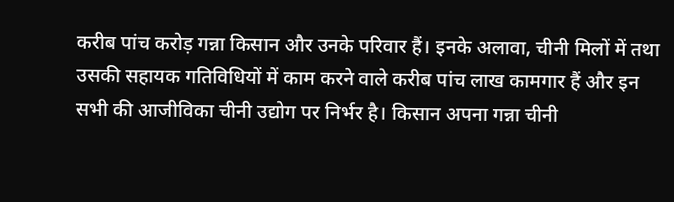करीब पांच करोड़ गन्ना किसान और उनके परिवार हैं। इनके अलावा, चीनी मिलों में तथा उसकी सहायक गतिविधियों में काम करने वाले करीब पांच लाख कामगार हैं और इन सभी की आजीविका चीनी उद्योग पर निर्भर है। किसान अपना गन्ना चीनी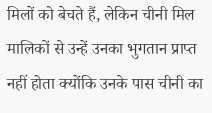मिलों को बेचते हैं, लेकिन चीनी मिल मालिकों से उन्हें उनका भुगतान प्राप्त नहीं होता क्योंकि उनके पास चीनी का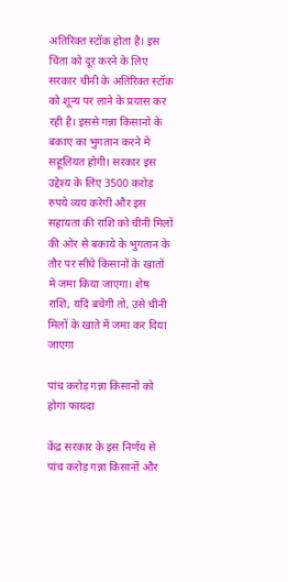अतिरिक्त स्टॉक होता है। इस चिंता को दूर करने के लिए सरकार चीनी के अतिरिक्त स्टॉक को शून्य पर लाने के प्रयास कर रही है। इससे गन्ना किसानों के बकाए का भुगतान करने में सहूलियत होगी। सरकार इस उद्देश्य के लिए 3500 करोड़ रुपये व्यय करेगी और इस सहायता की राशि को चीनी मिलों की ओर से बकाये के भुगतान के तौर पर सीधे किसानों के खातों में जमा किया जाएगा। शेष राशि, यदि बचेगी तो, उसे चीनी मिलों के खाते में जमा कर दिया जाएगा

पांच करोड़ गन्ना किसानों को होगा फायदा

केंद्र सरकार के इस निर्णय से पांच करोड़ गन्ना किसानों और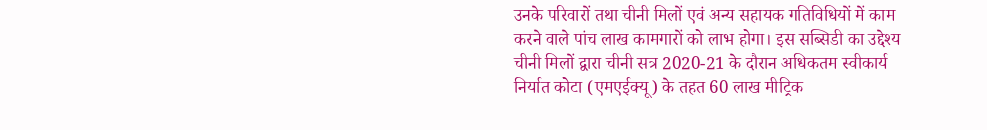उनके परिवारों तथा चीनी मिलों एवं अन्य सहायक गतिविधियों में काम करने वाले पांच लाख कामगारों को लाभ होगा। इस सब्सिडी का उद्देश्य चीनी मिलों द्वारा चीनी सत्र 2020-21 के दौरान अधिकतम स्वीकार्य निर्यात कोटा (एमएईक्यू) के तहत 60 लाख मीट्रिक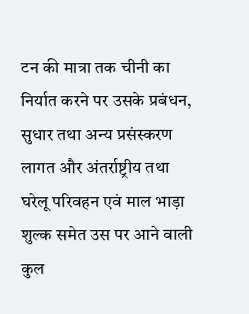टन की मात्रा तक चीनी का निर्यात करने पर उसके प्रबंधन, सुधार तथा अन्य प्रसंस्करण लागत और अंतर्राष्ट्रीय तथा घरेलू परिवहन एवं माल भाड़ा शुल्क समेत उस पर आने वाली कुल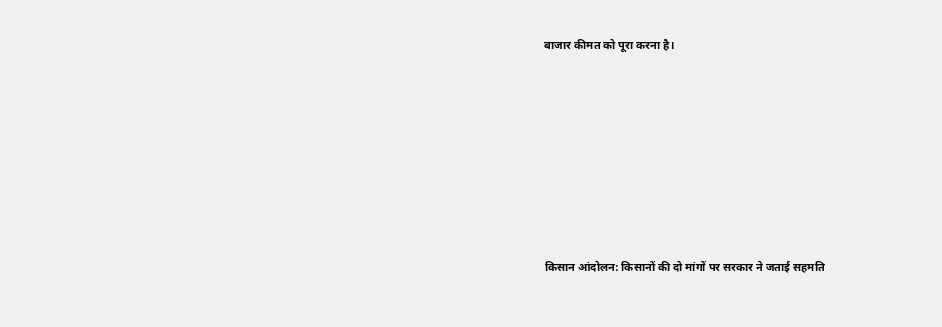बाजार कीमत को पूरा करना है।








किसान आंदोलन: किसानों की दो मांगों पर सरकार ने जताई सहमति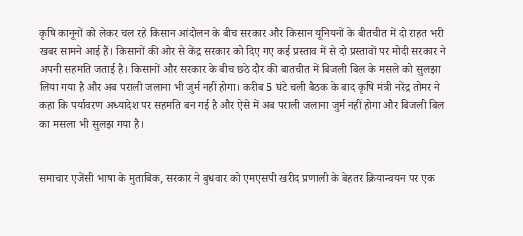कृषि कानूनों को लेकर चल रहे किसान आंदोलन के बीच सरकार और किसान यूनियनों के बीतचीत में दो राहत भरी खबर सामने आई हैं। किसानों की ओर से केंद्र सरकार को दिए गए कई प्रस्ताव में से दो प्रस्तावों पर मोदी सरकार ने अपनी सहमति जताई है। किसानों और सरकार के बीच छठे दौर की बातचीत में बिजली बिल के मसले को सुलझा लिया गया है और अब पराली जलाना भी जुर्म नहीं होगा। करीब 5 घंटे चली बैठक के बाद कृषि मंत्री नरेंद्र तोमर ने कहा कि पर्यावरण अध्यादेश पर सहमति बन गई है और ऐसे में अब पराली जलाना जुर्म नहीं होगा और बिजली बिल का मसला भी सुलझ गया है।


समाचार एजेंसी भाषा के मुताबिक, सरकार ने बुधवार को एमएसपी खरीद प्रणाली के बेहतर क्रियान्वयन पर एक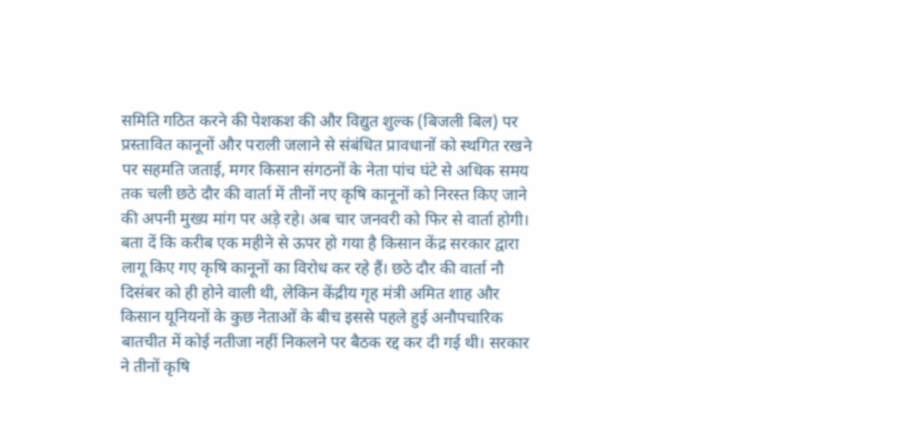समिति गठित करने की पेशकश की और विद्युत शुल्क (बिजली बिल) पर प्रस्तावित कानूनों और पराली जलाने से संबंधित प्रावधानों को स्थगित रखने पर सहमति जताई, मगर किसान संगठनों के नेता पांच घंटे से अधिक समय तक चली छठे दौर की वार्ता में तीनों नए कृषि कानूनों को निरस्त किए जाने की अपनी मुख्य मांग पर अड़े रहे। अब चार जनवरी को फिर से वार्ता होगी। बता दें कि करीब एक महीने से ऊपर हो गया है किसान केंद्र सरकार द्वारा लागू किए गए कृषि कानूनों का विरोध कर रहे हैं। छठे दौर की वार्ता नौ दिसंबर को ही होने वाली थी, लेकिन केंद्रीय गृह मंत्री अमित शाह और किसान यूनियनों के कुछ नेताओं के बीच इससे पहले हुई अनौपचारिक बातचीत में कोई नतीजा नहीं निकलने पर बैठक रद्द कर दी गई थी। सरकार ने तीनों कृषि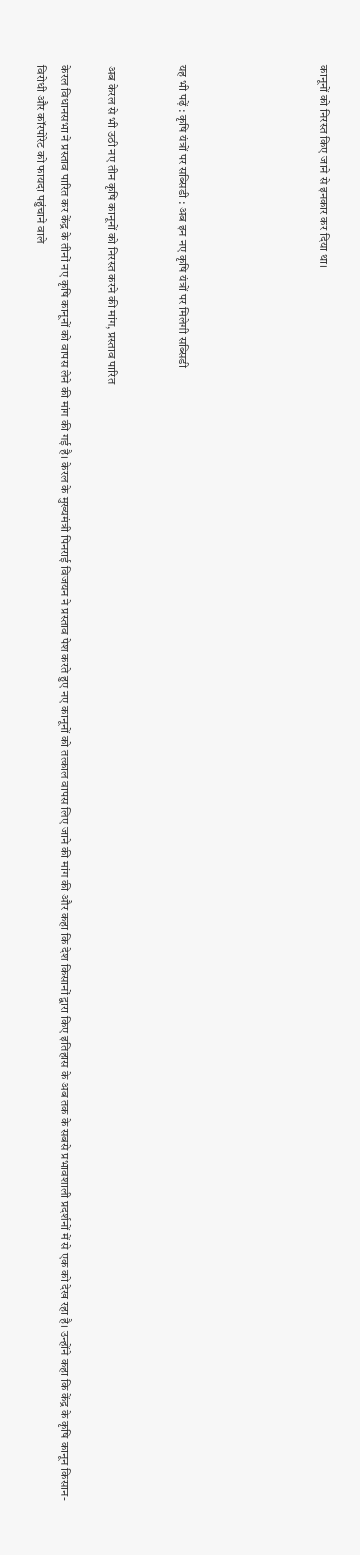कानूनों को निरस्त किए जाने से इनकार कर दिया था।





यह भी पढ़ें : कृषि यंत्रों पर सब्सिडी : अब इन नए कृषि यंत्रों पर मिलेगी सब्सिडी


अब केरल से भी उठी नए तीन कृषि कानूनों को निरस्त करने की मांग, प्रस्ताव पारित

केरल विधानसभा ने प्रस्ताव पारित कर केंद्र के तीनों नए कृषि कानूनों को वापस लेने की मांग की गई है। केरल के मुख्यमंत्री पिनराई विजयन ने प्रस्ताव पेश करते हुए नए कानूनों को तत्काल वापस लिए जाने की मांग की और कहा कि देश किसानों द्वारा किए इतिहास के अब तक के सबसे प्रभावशाली प्रदर्शनों में से एक को देख रहा है। उन्होंने कहा कि केंद्र के कृषि कानून किसान-विरोधी और कॉरपोरेट को फायदा पहुंचाने वाले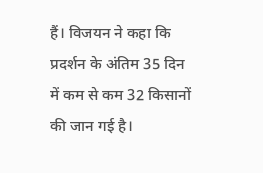हैं। विजयन ने कहा कि प्रदर्शन के अंतिम 35 दिन में कम से कम 32 किसानों की जान गई है।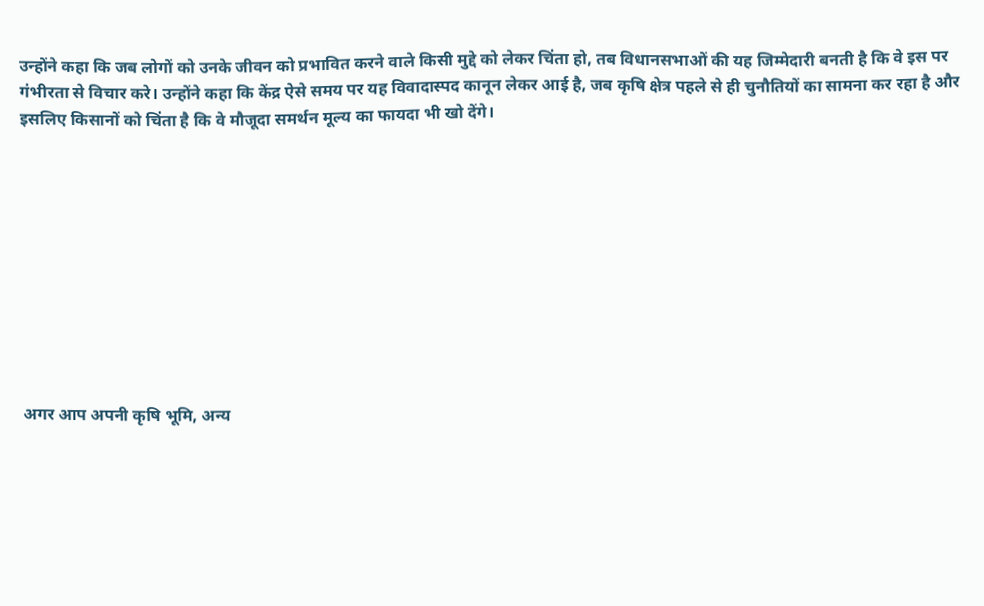उन्होंने कहा कि जब लोगों को उनके जीवन को प्रभावित करने वाले किसी मुद्दे को लेकर चिंता हो, तब विधानसभाओं की यह जिम्मेदारी बनती है कि वे इस पर गंभीरता से विचार करे। उन्होंने कहा कि केंद्र ऐसे समय पर यह विवादास्पद कानून लेकर आई है, जब कृषि क्षेत्र पहले से ही चुनौतियों का सामना कर रहा है और इसलिए किसानों को चिंता है कि वे मौजूदा समर्थन मूल्य का फायदा भी खो देंगे।










अगर आप अपनी कृषि भूमि, अन्य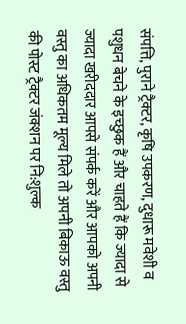संपत्ति, पुराने ट्रैक्टर, कृषि उपकरण, दुधारू मवेशी व पशुधन बेचने के इच्छुक हैं और चाहते हैं कि ज्यादा से ज्यादा खरीददार आपसे संपर्क करें और आपको अपनी वस्तु का अधिकतम मूल्य मिले तो अपनी बिकाऊ वस्तु की पोस्ट ट्रैक्टर जंक्शन पर नि:शुल्क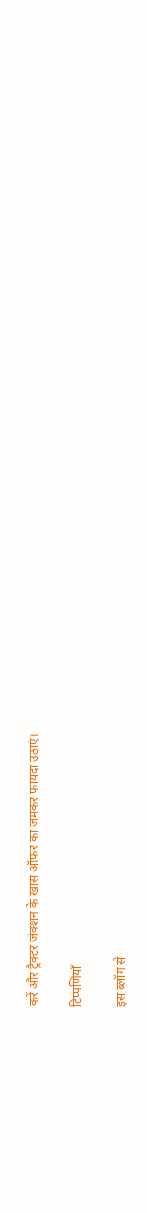करें और ट्रैक्टर जंक्शन के खास ऑफर का जमकर फायदा उठाएं।

टिप्पणियाँ

इस ब्लॉग से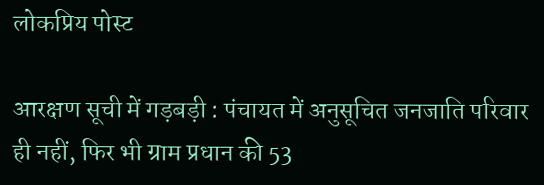लोकप्रिय पोस्ट

आरक्षण सूची में गड़बड़ी : पंचायत में अनुसूचित जनजाति परिवार ही नहीं, फिर भी ग्राम प्रधान की 53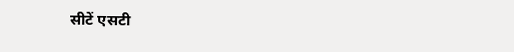सीटें एसटी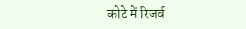कोटे में रिजर्व